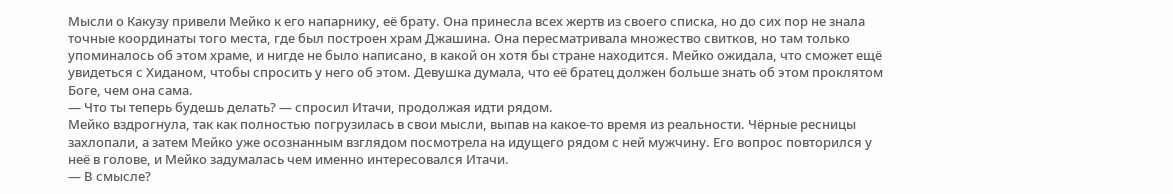Мысли о Какузу привели Мейко к его напарнику, её брату. Она принесла всех жертв из своего списка, но до сих пор не знала точные координаты того места, где был построен храм Джашина. Она пересматривала множество свитков, но там только упоминалось об этом храме, и нигде не было написано, в какой он хотя бы стране находится. Мейко ожидала, что сможет ещё увидеться с Хиданом, чтобы спросить у него об этом. Девушка думала, что её братец должен больше знать об этом проклятом Боге, чем она сама.
— Что ты теперь будешь делать? — спросил Итачи, продолжая идти рядом.
Мейко вздрогнула, так как полностью погрузилась в свои мысли, выпав на какое-то время из реальности. Чёрные ресницы захлопали, а затем Мейко уже осознанным взглядом посмотрела на идущего рядом с ней мужчину. Его вопрос повторился у неё в голове, и Мейко задумалась чем именно интересовался Итачи.
— В смысле?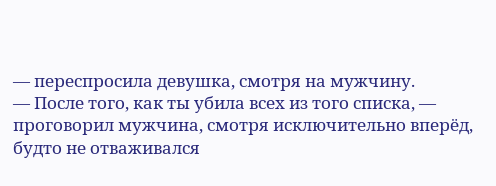— переспросила девушка, смотря на мужчину.
— После того, как ты убила всех из того списка, — проговорил мужчина, смотря исключительно вперёд, будто не отваживался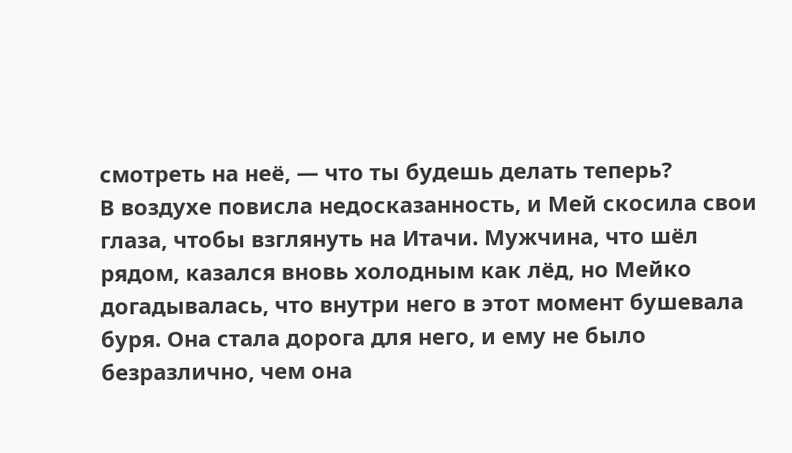смотреть на неё, — что ты будешь делать теперь?
В воздухе повисла недосказанность, и Мей скосила свои глаза, чтобы взглянуть на Итачи. Мужчина, что шёл рядом, казался вновь холодным как лёд, но Мейко догадывалась, что внутри него в этот момент бушевала буря. Она стала дорога для него, и ему не было безразлично, чем она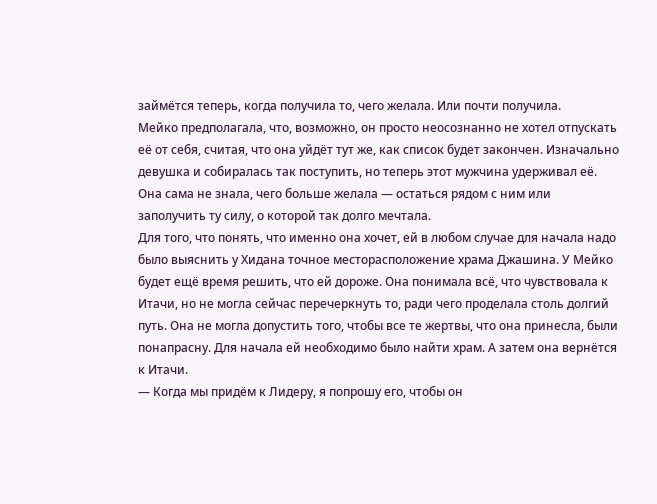займётся теперь, когда получила то, чего желала. Или почти получила.
Мейко предполагала, что, возможно, он просто неосознанно не хотел отпускать её от себя, считая, что она уйдёт тут же, как список будет закончен. Изначально девушка и собиралась так поступить, но теперь этот мужчина удерживал её. Она сама не знала, чего больше желала — остаться рядом с ним или заполучить ту силу, о которой так долго мечтала.
Для того, что понять, что именно она хочет, ей в любом случае для начала надо было выяснить у Хидана точное месторасположение храма Джашина. У Мейко будет ещё время решить, что ей дороже. Она понимала всё, что чувствовала к Итачи, но не могла сейчас перечеркнуть то, ради чего проделала столь долгий путь. Она не могла допустить того, чтобы все те жертвы, что она принесла, были понапрасну. Для начала ей необходимо было найти храм. А затем она вернётся к Итачи.
— Когда мы придём к Лидеру, я попрошу его, чтобы он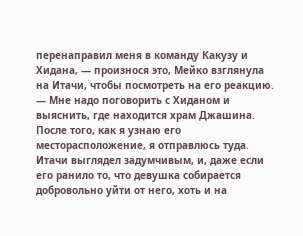перенаправил меня в команду Какузу и Хидана, — произнося это, Мейко взглянула на Итачи, чтобы посмотреть на его реакцию. — Мне надо поговорить с Хиданом и выяснить, где находится храм Джашина. После того, как я узнаю его месторасположение, я отправлюсь туда.
Итачи выглядел задумчивым, и, даже если его ранило то, что девушка собирается добровольно уйти от него, хоть и на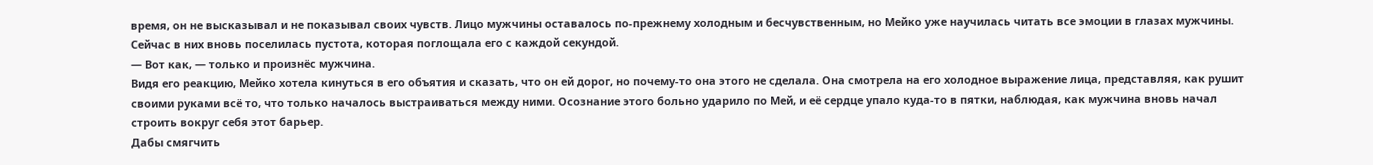время, он не высказывал и не показывал своих чувств. Лицо мужчины оставалось по-прежнему холодным и бесчувственным, но Мейко уже научилась читать все эмоции в глазах мужчины. Сейчас в них вновь поселилась пустота, которая поглощала его с каждой секундой.
— Вот как, — только и произнёс мужчина.
Видя его реакцию, Мейко хотела кинуться в его объятия и сказать, что он ей дорог, но почему-то она этого не сделала. Она смотрела на его холодное выражение лица, представляя, как рушит своими руками всё то, что только началось выстраиваться между ними. Осознание этого больно ударило по Мей, и её сердце упало куда-то в пятки, наблюдая, как мужчина вновь начал строить вокруг себя этот барьер.
Дабы смягчить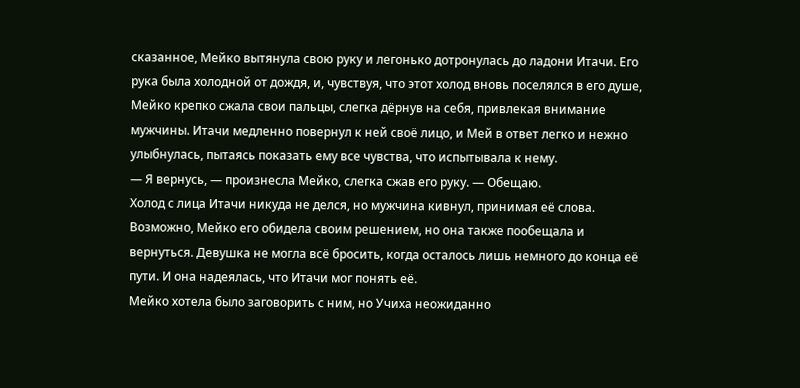сказанное, Мейко вытянула свою руку и легонько дотронулась до ладони Итачи. Его рука была холодной от дождя, и, чувствуя, что этот холод вновь поселялся в его душе, Мейко крепко сжала свои пальцы, слегка дёрнув на себя, привлекая внимание мужчины. Итачи медленно повернул к ней своё лицо, и Мей в ответ легко и нежно улыбнулась, пытаясь показать ему все чувства, что испытывала к нему.
— Я вернусь, — произнесла Мейко, слегка сжав его руку. — Обещаю.
Холод с лица Итачи никуда не делся, но мужчина кивнул, принимая её слова. Возможно, Мейко его обидела своим решением, но она также пообещала и вернуться. Девушка не могла всё бросить, когда осталось лишь немного до конца её пути. И она надеялась, что Итачи мог понять её.
Мейко хотела было заговорить с ним, но Учиха неожиданно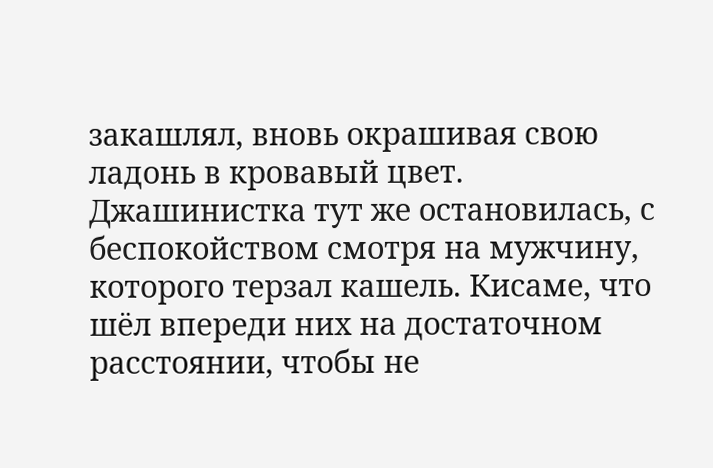закашлял, вновь окрашивая свою ладонь в кровавый цвет. Джашинистка тут же остановилась, с беспокойством смотря на мужчину, которого терзал кашель. Кисаме, что шёл впереди них на достаточном расстоянии, чтобы не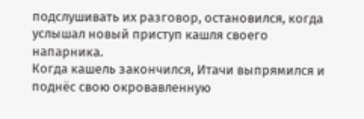подслушивать их разговор, остановился, когда услышал новый приступ кашля своего напарника.
Когда кашель закончился, Итачи выпрямился и поднёс свою окровавленную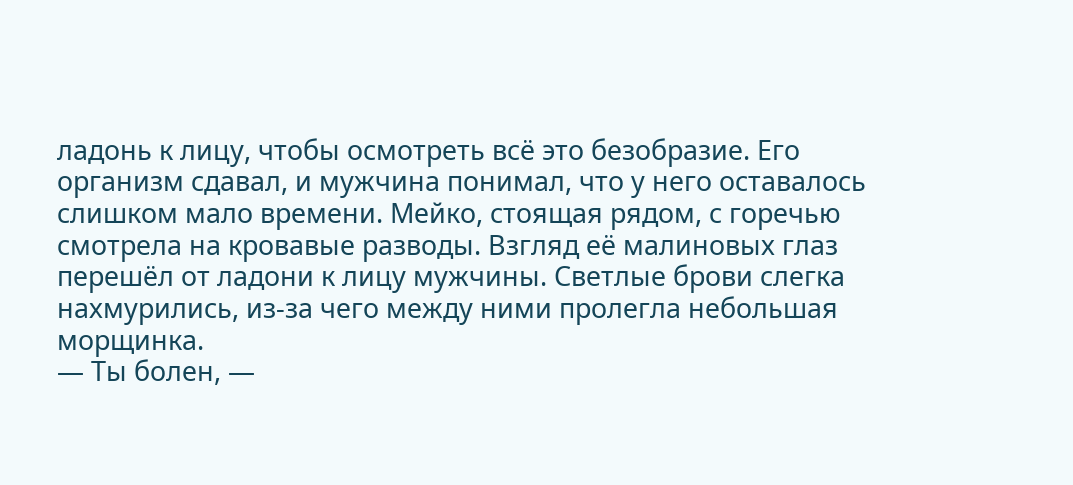ладонь к лицу, чтобы осмотреть всё это безобразие. Его организм сдавал, и мужчина понимал, что у него оставалось слишком мало времени. Мейко, стоящая рядом, с горечью смотрела на кровавые разводы. Взгляд её малиновых глаз перешёл от ладони к лицу мужчины. Светлые брови слегка нахмурились, из-за чего между ними пролегла небольшая морщинка.
— Ты болен, —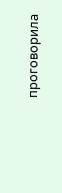проговорила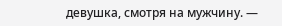девушка, смотря на мужчину. —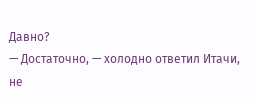Давно?
— Достаточно, — холодно ответил Итачи, не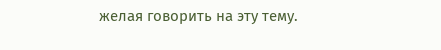желая говорить на эту тему.